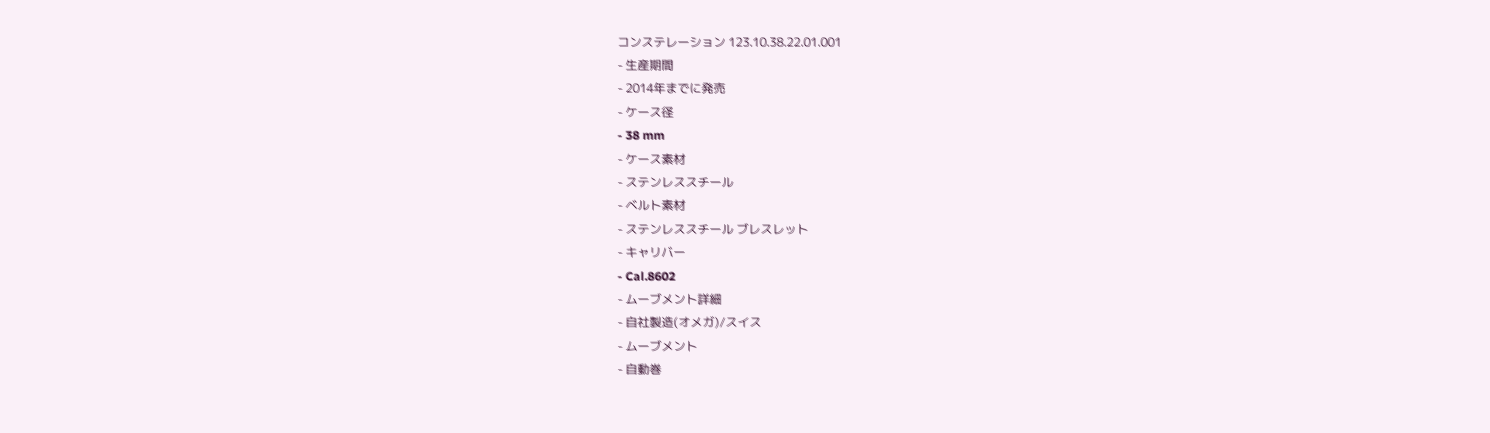コンステレーション 123.10.38.22.01.001
- 生産期間
- 2014年までに発売
- ケース径
- 38 mm
- ケース素材
- ステンレススチール
- ベルト素材
- ステンレススチール ブレスレット
- キャリバー
- Cal.8602
- ムーブメント詳細
- 自社製造(オメガ)/スイス
- ムーブメント
- 自動巻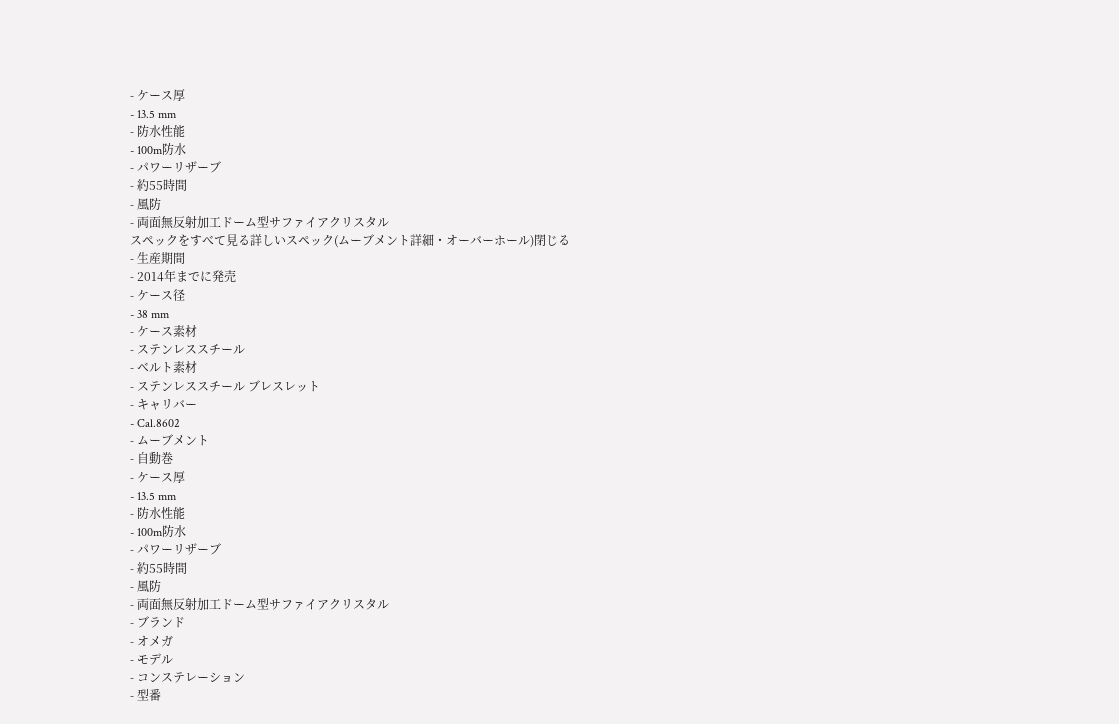- ケース厚
- 13.5 mm
- 防水性能
- 100m防水
- パワーリザーブ
- 約55時間
- 風防
- 両面無反射加工ドーム型サファイアクリスタル
スペックをすべて見る詳しいスペック(ムーブメント詳細・オーバーホール)閉じる
- 生産期間
- 2014年までに発売
- ケース径
- 38 mm
- ケース素材
- ステンレススチール
- ベルト素材
- ステンレススチール ブレスレット
- キャリバー
- Cal.8602
- ムーブメント
- 自動巻
- ケース厚
- 13.5 mm
- 防水性能
- 100m防水
- パワーリザーブ
- 約55時間
- 風防
- 両面無反射加工ドーム型サファイアクリスタル
- ブランド
- オメガ
- モデル
- コンステレーション
- 型番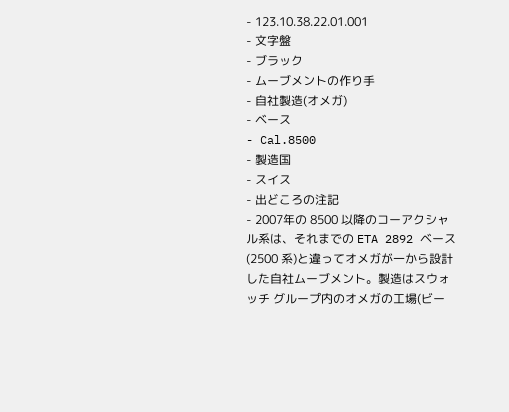- 123.10.38.22.01.001
- 文字盤
- ブラック
- ムーブメントの作り手
- 自社製造(オメガ)
- ベース
- Cal.8500
- 製造国
- スイス
- 出どころの注記
- 2007年の 8500 以降のコーアクシャル系は、それまでの ETA 2892 ベース(2500 系)と違ってオメガが一から設計した自社ムーブメント。製造はスウォッチ グループ内のオメガの工場(ビー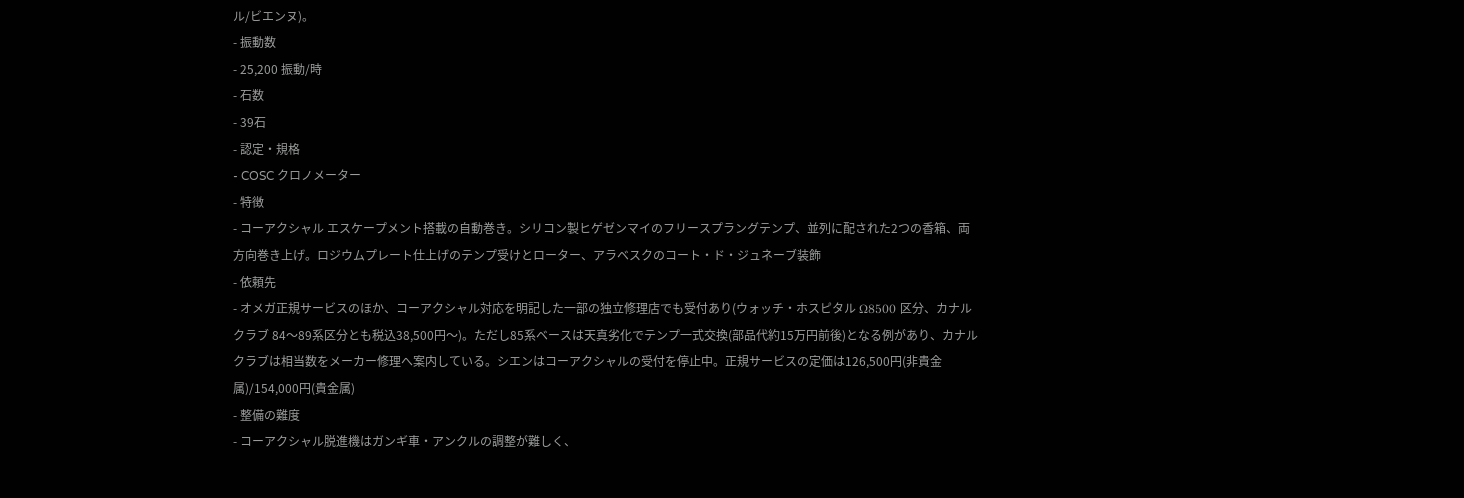ル/ビエンヌ)。
- 振動数
- 25,200 振動/時
- 石数
- 39石
- 認定・規格
- COSC クロノメーター
- 特徴
- コーアクシャル エスケープメント搭載の自動巻き。シリコン製ヒゲゼンマイのフリースプラングテンプ、並列に配された2つの香箱、両方向巻き上げ。ロジウムプレート仕上げのテンプ受けとローター、アラベスクのコート・ド・ジュネーブ装飾
- 依頼先
- オメガ正規サービスのほか、コーアクシャル対応を明記した一部の独立修理店でも受付あり(ウォッチ・ホスピタル Ω8500 区分、カナルクラブ 84〜89系区分とも税込38,500円〜)。ただし85系ベースは天真劣化でテンプ一式交換(部品代約15万円前後)となる例があり、カナルクラブは相当数をメーカー修理へ案内している。シエンはコーアクシャルの受付を停止中。正規サービスの定価は126,500円(非貴金属)/154,000円(貴金属)
- 整備の難度
- コーアクシャル脱進機はガンギ車・アンクルの調整が難しく、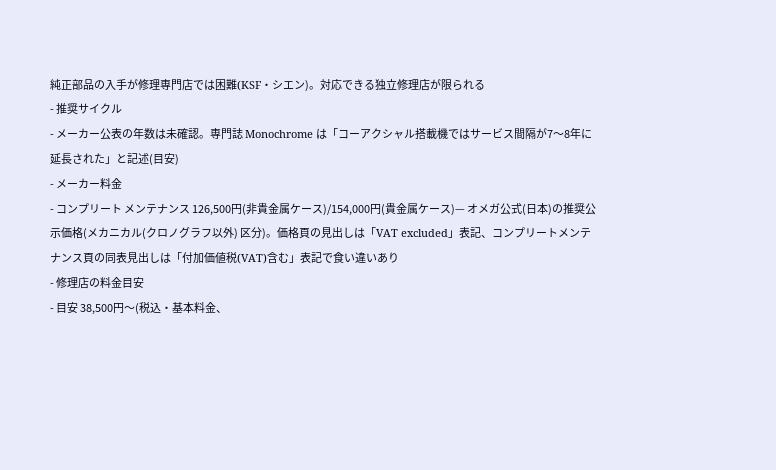純正部品の入手が修理専門店では困難(KSF・シエン)。対応できる独立修理店が限られる
- 推奨サイクル
- メーカー公表の年数は未確認。専門誌 Monochrome は「コーアクシャル搭載機ではサービス間隔が7〜8年に延長された」と記述(目安)
- メーカー料金
- コンプリート メンテナンス 126,500円(非貴金属ケース)/154,000円(貴金属ケース)— オメガ公式(日本)の推奨公示価格(メカニカル(クロノグラフ以外) 区分)。価格頁の見出しは「VAT excluded」表記、コンプリートメンテナンス頁の同表見出しは「付加価値税(VAT)含む」表記で食い違いあり
- 修理店の料金目安
- 目安 38,500円〜(税込・基本料金、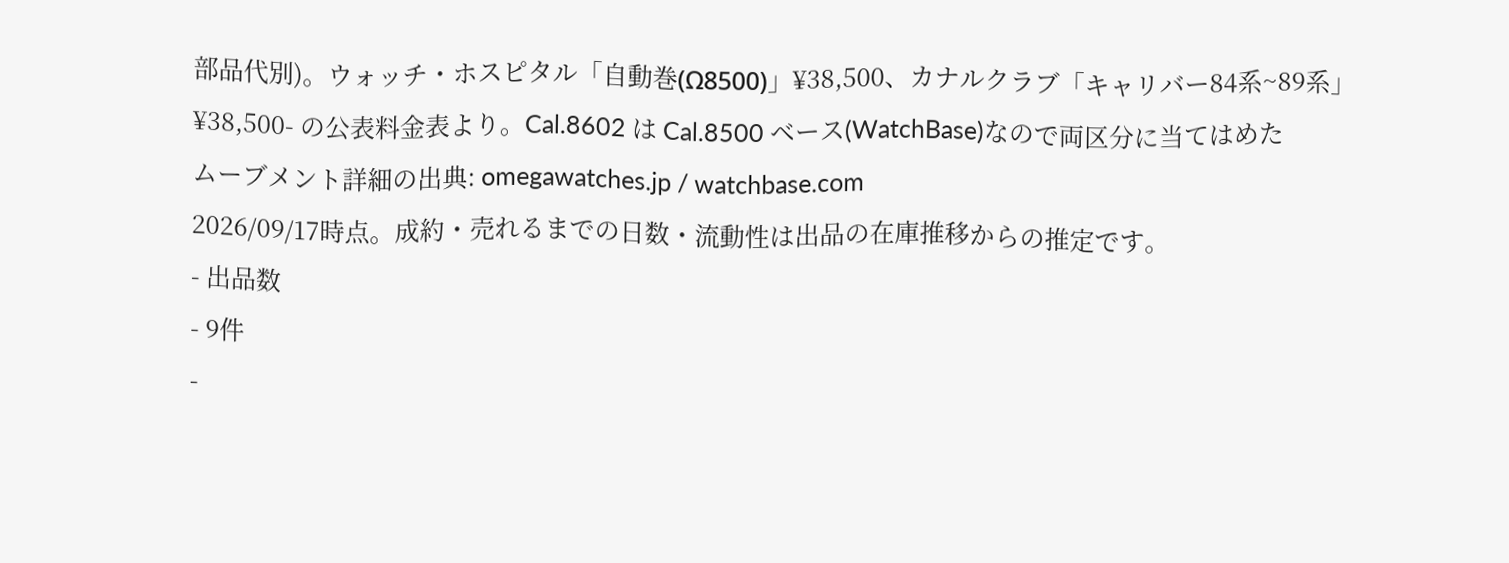部品代別)。ウォッチ・ホスピタル「自動巻(Ω8500)」¥38,500、カナルクラブ「キャリバー84系~89系」¥38,500- の公表料金表より。Cal.8602 は Cal.8500 ベース(WatchBase)なので両区分に当てはめた
ムーブメント詳細の出典: omegawatches.jp / watchbase.com
2026/09/17時点。成約・売れるまでの日数・流動性は出品の在庫推移からの推定です。
- 出品数
- 9件
-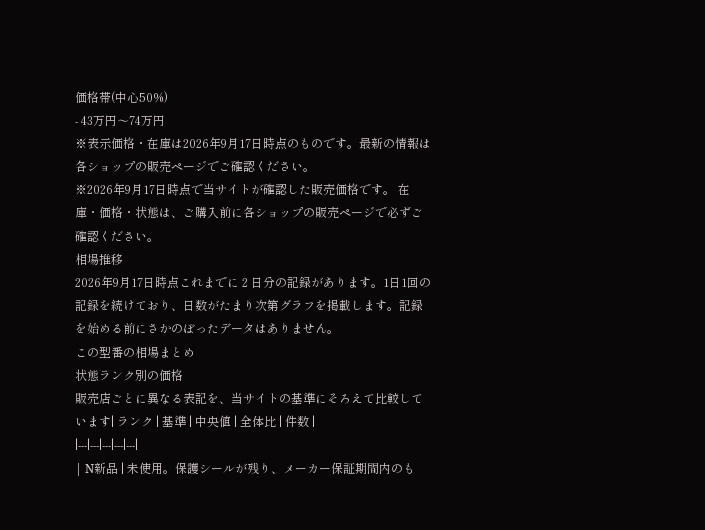価格帯(中心50%)
- 43万円〜74万円
※表示価格・在庫は2026年9月17日時点のものです。最新の情報は各ショップの販売ページでご確認ください。
※2026年9月17日時点で当サイトが確認した販売価格です。 在庫・価格・状態は、ご購入前に各ショップの販売ページで必ずご確認ください。
相場推移
2026年9月17日時点これまでに 2 日分の記録があります。1日1回の記録を続けており、日数がたまり次第グラフを掲載します。記録を始める前にさかのぼったデータはありません。
この型番の相場まとめ
状態ランク別の価格
販売店ごとに異なる表記を、当サイトの基準にそろえて比較しています| ランク | 基準 | 中央値 | 全体比 | 件数 |
|---|---|---|---|---|
| N新品 | 未使用。保護シールが残り、メーカー保証期間内のも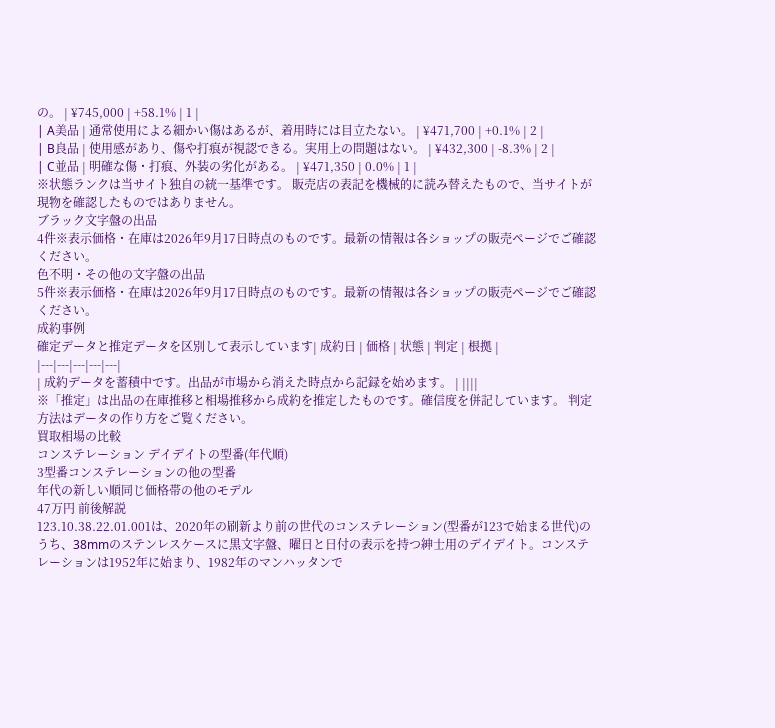の。 | ¥745,000 | +58.1% | 1 |
| A美品 | 通常使用による細かい傷はあるが、着用時には目立たない。 | ¥471,700 | +0.1% | 2 |
| B良品 | 使用感があり、傷や打痕が視認できる。実用上の問題はない。 | ¥432,300 | -8.3% | 2 |
| C並品 | 明確な傷・打痕、外装の劣化がある。 | ¥471,350 | 0.0% | 1 |
※状態ランクは当サイト独自の統一基準です。 販売店の表記を機械的に読み替えたもので、当サイトが現物を確認したものではありません。
ブラック文字盤の出品
4件※表示価格・在庫は2026年9月17日時点のものです。最新の情報は各ショップの販売ページでご確認ください。
色不明・その他の文字盤の出品
5件※表示価格・在庫は2026年9月17日時点のものです。最新の情報は各ショップの販売ページでご確認ください。
成約事例
確定データと推定データを区別して表示しています| 成約日 | 価格 | 状態 | 判定 | 根拠 |
|---|---|---|---|---|
| 成約データを蓄積中です。出品が市場から消えた時点から記録を始めます。 | ||||
※「推定」は出品の在庫推移と相場推移から成約を推定したものです。確信度を併記しています。 判定方法はデータの作り方をご覧ください。
買取相場の比較
コンステレーション デイデイトの型番(年代順)
3型番コンステレーションの他の型番
年代の新しい順同じ価格帯の他のモデル
47万円 前後解説
123.10.38.22.01.001は、2020年の刷新より前の世代のコンステレーション(型番が123で始まる世代)のうち、38mmのステンレスケースに黒文字盤、曜日と日付の表示を持つ紳士用のデイデイト。コンステレーションは1952年に始まり、1982年のマンハッタンで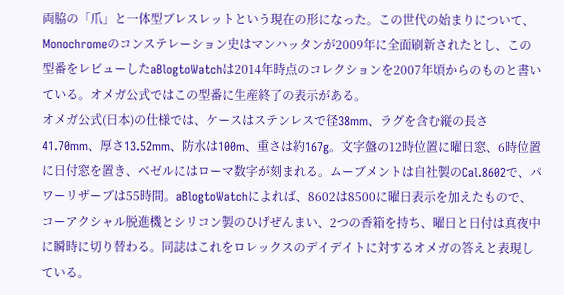両脇の「爪」と一体型ブレスレットという現在の形になった。この世代の始まりについて、Monochromeのコンステレーション史はマンハッタンが2009年に全面刷新されたとし、この型番をレビューしたaBlogtoWatchは2014年時点のコレクションを2007年頃からのものと書いている。オメガ公式ではこの型番に生産終了の表示がある。
オメガ公式(日本)の仕様では、ケースはステンレスで径38mm、ラグを含む縦の長さ41.70mm、厚さ13.52mm、防水は100m、重さは約167g。文字盤の12時位置に曜日窓、6時位置に日付窓を置き、ベゼルにはローマ数字が刻まれる。ムーブメントは自社製のCal.8602で、パワーリザーブは55時間。aBlogtoWatchによれば、8602は8500に曜日表示を加えたもので、コーアクシャル脱進機とシリコン製のひげぜんまい、2つの香箱を持ち、曜日と日付は真夜中に瞬時に切り替わる。同誌はこれをロレックスのデイデイトに対するオメガの答えと表現している。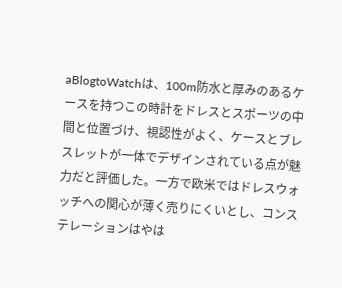aBlogtoWatchは、100m防水と厚みのあるケースを持つこの時計をドレスとスポーツの中間と位置づけ、視認性がよく、ケースとブレスレットが一体でデザインされている点が魅力だと評価した。一方で欧米ではドレスウォッチへの関心が薄く売りにくいとし、コンステレーションはやは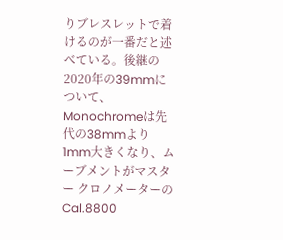りブレスレットで着けるのが一番だと述べている。後継の2020年の39mmについて、Monochromeは先代の38mmより1mm大きくなり、ムーブメントがマスター クロノメーターのCal.8800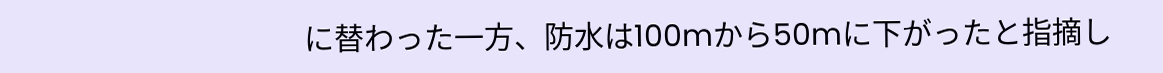に替わった一方、防水は100mから50mに下がったと指摘し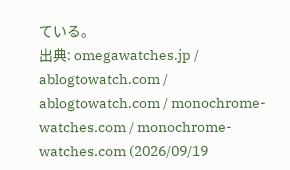ている。
出典: omegawatches.jp / ablogtowatch.com / ablogtowatch.com / monochrome-watches.com / monochrome-watches.com (2026/09/19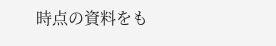時点の資料をも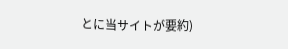とに当サイトが要約)